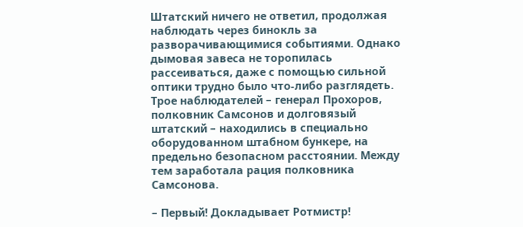Штатский ничего не ответил, продолжая наблюдать через бинокль за разворачивающимися событиями. Однако дымовая завеса не торопилась рассеиваться, даже с помощью сильной оптики трудно было что-либо разглядеть. Трое наблюдателей – генерал Прохоров, полковник Самсонов и долговязый штатский – находились в специально оборудованном штабном бункере, на предельно безопасном расстоянии. Между тем заработала рация полковника Самсонова.

– Первый! Докладывает Ротмистр!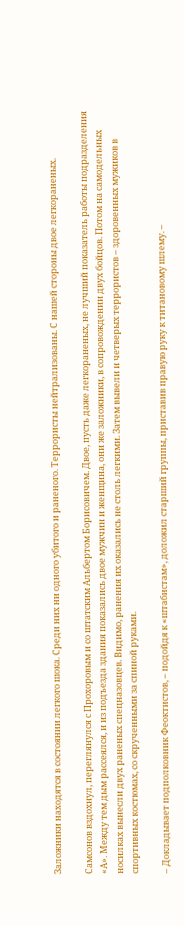Заложники находятся в состоянии легкого шока. Среди них ни одного убитого и раненого. Террористы нейтрализованы. С нашей стороны двое легкораненых.

Самсонов вздохнул, переглянулся с Прохоровым и со штатским Альбертом Борисовичем. Двое, пусть даже легкораненых, не лучший показатель работы подразделения «А». Между тем дым рассеялся, и из подъезда здания показались двое мужчин и женщина, они же заложники, в сопровождении двух бойцов. Потом на самодельных носилках вынесли двух раненых спецназовцев. Видимо, ранения их оказались не столь легкими. Затем вывели и четверых террористов – здоровенных мужиков в спортивных костюмах, со скрученными за спиной руками.

– Докладывает подполковник Феоктистов, – подойдя к «штабистам», доложил старший группы, приставив правую руку к титановому шлему. –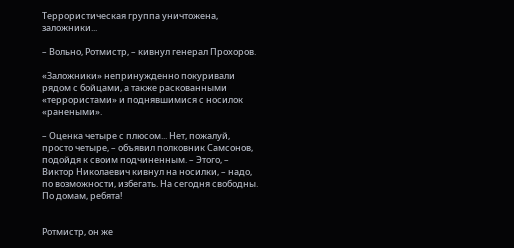Террористическая группа уничтожена, заложники...

– Вольно, Ротмистр, – кивнул генерал Прохоров.

«Заложники» непринужденно покуривали рядом с бойцами, а также раскованными «террористами» и поднявшимися с носилок «ранеными».

– Оценка четыре с плюсом... Нет, пожалуй, просто четыре, – объявил полковник Самсонов, подойдя к своим подчиненным. – Этого, – Виктор Николаевич кивнул на носилки, – надо, по возможности, избегать. На сегодня свободны. По домам, ребята!


Ротмистр, он же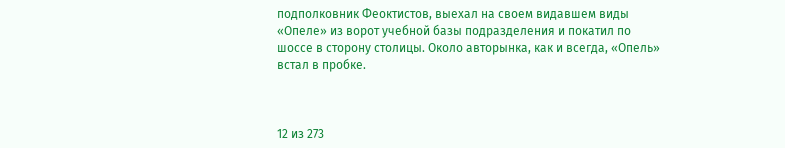подполковник Феоктистов, выехал на своем видавшем виды «Опеле» из ворот учебной базы подразделения и покатил по шоссе в сторону столицы. Около авторынка, как и всегда, «Опель» встал в пробке.



12 из 273